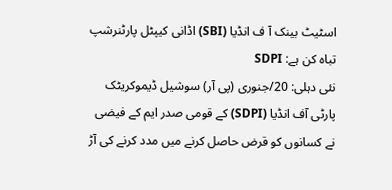اسٹیٹ بینک آ ف انڈیا (SBI) اڈانی کیپٹل پارٹنرشپ تباہ کن ہے: SDPI
نئی دہلی: 20/جنوری (پی آر) سوشیل ڈیموکریٹک پارٹی آف انڈیا (SDPI) کے قومی صدر ایم کے فیضی نے کسانوں کو قرض حاصل کرنے میں مدد کرنے کی آڑ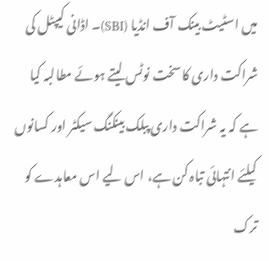میں اسٹیٹ بینک آف انڈیا (SBI)۔ اڈانی کیپٹل کی شراکت داری کا سخت نوٹس لیتے ہوئے مطالبہ کیا ہے کہ یہ شراکت داری پبلک بینکنگ سیکٹر اور کسانوں کیلئے انتہائی تباہ کن ہے، اس لیے اس معاہدے کو ترک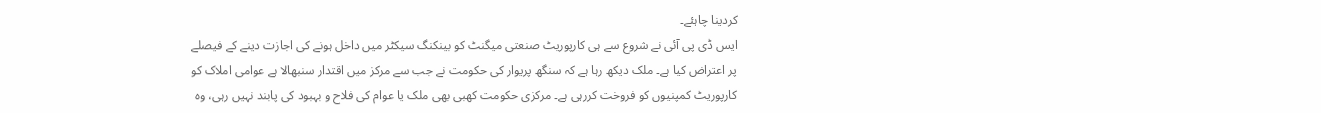کردینا چاہئے۔
ایس ڈی پی آئی نے شروع سے ہی کارپوریٹ صنعتی میگنٹ کو بینکنگ سیکٹر میں داخل ہونے کی اجازت دینے کے فیصلے پر اعتراض کیا ہے۔ ملک دیکھ رہا ہے کہ سنگھ پریوار کی حکومت نے جب سے مرکز میں اقتدار سنبھالا ہے عوامی املاک کو کارپوریٹ کمپنیوں کو فروخت کررہی ہے۔ مرکزی حکومت کھبی بھی ملک یا عوام کی فلاح و بہبود کی پابند نہیں رہی، وہ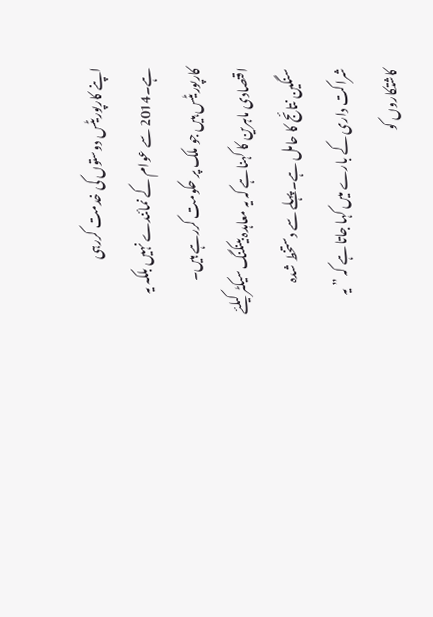اپنے کارپوریٹس دوستوں کی خدمت کررہی ہے۔2014 سے عوام کے نمائندے نہیں بلکہ یہ کارپوریٹس ہیں جو ملک پر حکومت کررہے ہیں۔ اقتصادی ماہرین کا کہناہے کہ یہ معاہدہ بینکنگ سیکٹر کیلئے سنگین نتائج کا حامل ہے۔ پہلے سے دستخط شدہ شراکت داری کے بارے میں کہا جاتا ہے کہ ” یہ کاشتکاروں کو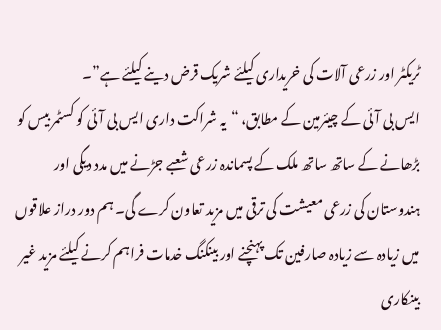ٹریکٹر اور زرعی آلات کی خریداری کیلئے شریک قرض دینے کیلئے ہے”۔
ایس بی آئی کے چیئرمین کے مطابق، “یہ شراکت داری ایس بی آئی کو کسٹمر بیس کو بڑھانے کے ساتھ ساتھ ملک کے پسماندہ زرعی شعبے جڑنے میں مدد دیگی اور ہندوستان کی زرعی معیشت کی ترقی میں مزید تعاون کرے گی۔ ہم دور دراز علاقوں میں زیادہ سے زیادہ صارفین تک پہنچنے اور بینکنگ خدمات فراہم کرنے کیلئے مزید غیر بینکاری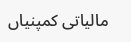مالیاتی کمپنیاں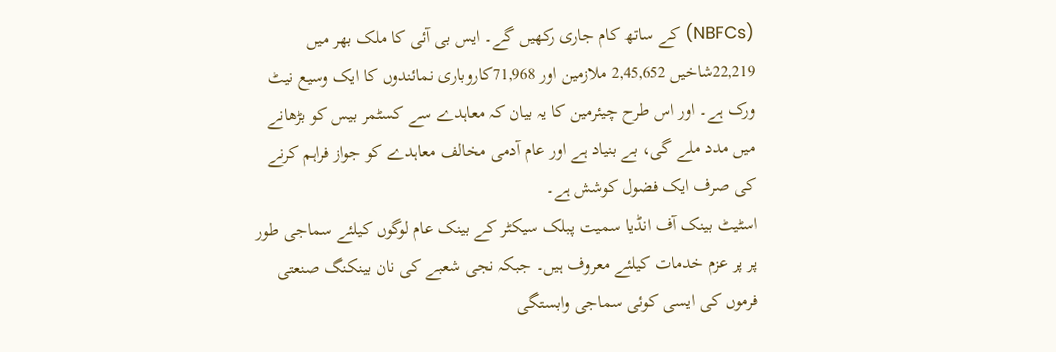(NBFCs) کے ساتھ کام جاری رکھیں گے۔ ایس بی آئی کا ملک بھر میں 22,219شاخیں 2,45,652 ملازمین اور 71,968کاروباری نمائندوں کا ایک وسیع نیٹ ورک ہے۔ اور اس طرح چیئرمین کا یہ بیان کہ معاہدے سے کسٹمر بیس کو بڑھانے میں مدد ملے گی، بے بنیاد ہے اور عام آدمی مخالف معاہدے کو جواز فراہم کرنے کی صرف ایک فضول کوشش ہے۔
اسٹیٹ بینک آف انڈیا سمیت پبلک سیکٹر کے بینک عام لوگوں کیلئے سماجی طور پر پر عزم خدمات کیلئے معروف ہیں۔ جبکہ نجی شعبے کی نان بینکنگ صنعتی فرموں کی ایسی کوئی سماجی وابستگی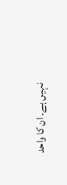نہیں ہے۔ ان کا واحد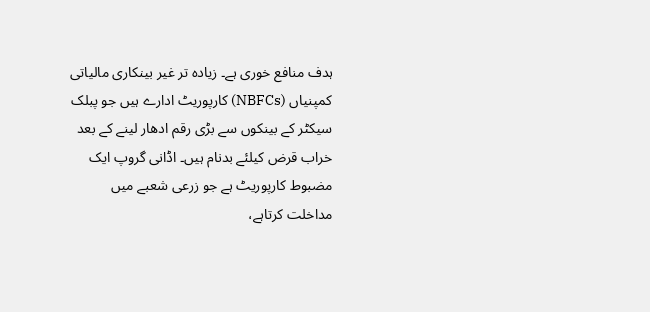ہدف منافع خوری ہے۔ زیادہ تر غیر بینکاری مالیاتی کمپنیاں (NBFCs) کارپوریٹ ادارے ہیں جو پبلک سیکٹر کے بینکوں سے بڑی رقم ادھار لینے کے بعد خراب قرض کیلئے بدنام ہیں۔ اڈانی گروپ ایک مضبوط کارپوریٹ ہے جو زرعی شعبے میں مداخلت کرتاہے،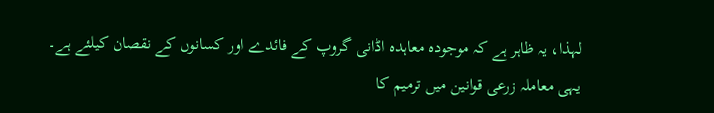لہذا، یہ ظاہر ہے کہ موجودہ معاہدہ اڈانی گروپ کے فائدے اور کسانوں کے نقصان کیلئے ہے۔
یہی معاملہ زرعی قوانین میں ترمیم کا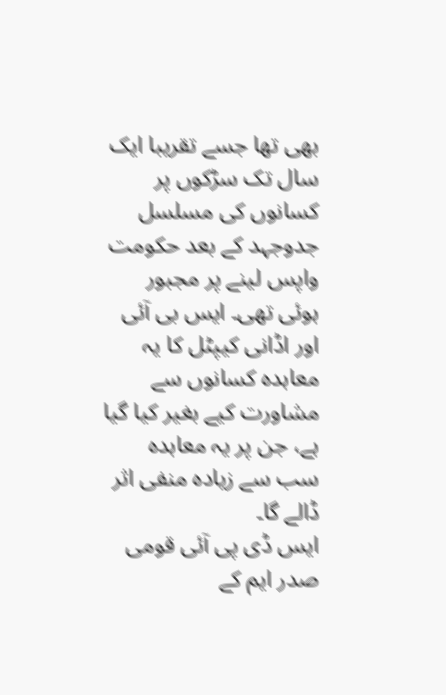بھی تھا جسے تقریبا ایک سال تک سڑکوں پر کسانوں کی مسلسل جدوجہد کے بعد حکومت واپس لینے پر مجبور ہوئی تھی۔ ایس بی آئی اور اڈانی کیپٹل کا یہ معاہدہ کسانوں سے مشاورت کیے بغیر کیا گیا ہے، جن پر یہ معاہدہ سب سے زیادہ منفی اثر ڈالے گا۔
ایس ڈی پی آئی قومی صدر ایم کے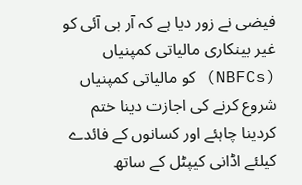فیضی نے زور دیا ہے کہ آر بی آئی کو غیر بینکاری مالیاتی کمپنیاں (NBFCs) کو مالیاتی کمپنیاں شروع کرنے کی اجازت دینا ختم کردینا چاہئے اور کسانوں کے فائدے کیلئے اڈانی کیپٹل کے ساتھ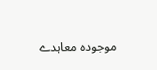موجودہ معاہدے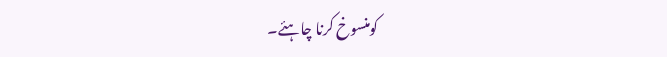کومنسوخ کرنا چاہئے۔